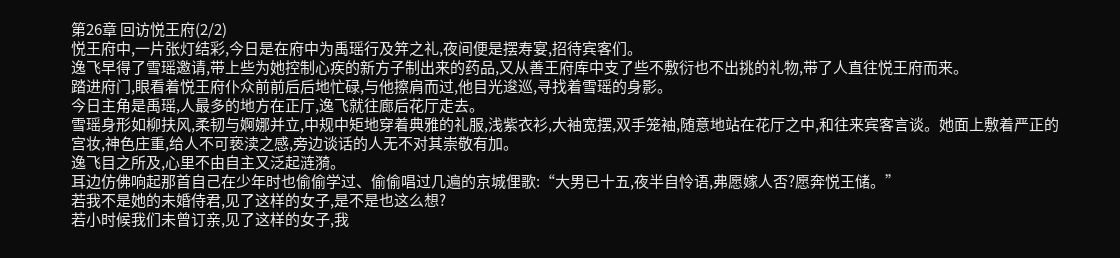第26章 回访悦王府(2/2)
悦王府中,一片张灯结彩,今日是在府中为禹瑶行及笄之礼,夜间便是摆寿宴,招待宾客们。
逸飞早得了雪瑶邀请,带上些为她控制心疾的新方子制出来的药品,又从善王府库中支了些不敷衍也不出挑的礼物,带了人直往悦王府而来。
踏进府门,眼看着悦王府仆众前前后后地忙碌,与他擦肩而过,他目光逡巡,寻找着雪瑶的身影。
今日主角是禹瑶,人最多的地方在正厅,逸飞就往廊后花厅走去。
雪瑶身形如柳扶风,柔韧与婀娜并立,中规中矩地穿着典雅的礼服,浅紫衣衫,大袖宽摆,双手笼袖,随意地站在花厅之中,和往来宾客言谈。她面上敷着严正的宫妆,神色庄重,给人不可亵渎之感,旁边谈话的人无不对其崇敬有加。
逸飞目之所及,心里不由自主又泛起涟漪。
耳边仿佛响起那首自己在少年时也偷偷学过、偷偷唱过几遍的京城俚歌:“大男已十五,夜半自怜语,弗愿嫁人否?愿奔悦王储。”
若我不是她的未婚侍君,见了这样的女子,是不是也这么想?
若小时候我们未曾订亲,见了这样的女子,我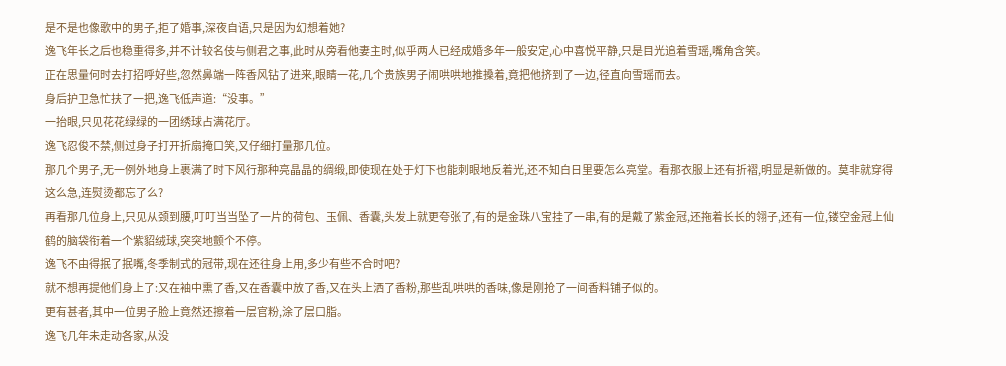是不是也像歌中的男子,拒了婚事,深夜自语,只是因为幻想着她?
逸飞年长之后也稳重得多,并不计较名伎与侧君之事,此时从旁看他妻主时,似乎两人已经成婚多年一般安定,心中喜悦平静,只是目光追着雪瑶,嘴角含笑。
正在思量何时去打招呼好些,忽然鼻端一阵香风钻了进来,眼睛一花,几个贵族男子闹哄哄地推搡着,竟把他挤到了一边,径直向雪瑶而去。
身后护卫急忙扶了一把,逸飞低声道:“没事。”
一抬眼,只见花花绿绿的一团绣球占满花厅。
逸飞忍俊不禁,侧过身子打开折扇掩口笑,又仔细打量那几位。
那几个男子,无一例外地身上裹满了时下风行那种亮晶晶的绸缎,即使现在处于灯下也能刺眼地反着光,还不知白日里要怎么亮堂。看那衣服上还有折褶,明显是新做的。莫非就穿得这么急,连熨烫都忘了么?
再看那几位身上,只见从颈到腰,叮叮当当坠了一片的荷包、玉佩、香囊,头发上就更夸张了,有的是金珠八宝挂了一串,有的是戴了紫金冠,还拖着长长的翎子,还有一位,镂空金冠上仙鹤的脑袋衔着一个紫貂绒球,突突地颤个不停。
逸飞不由得抿了抿嘴,冬季制式的冠带,现在还往身上用,多少有些不合时吧?
就不想再提他们身上了:又在袖中熏了香,又在香囊中放了香,又在头上洒了香粉,那些乱哄哄的香味,像是刚抢了一间香料铺子似的。
更有甚者,其中一位男子脸上竟然还擦着一层官粉,涂了层口脂。
逸飞几年未走动各家,从没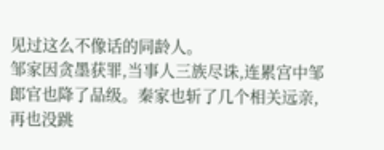见过这么不像话的同龄人。
邹家因贪墨获罪,当事人三族尽诛,连累宫中邹郎官也降了品级。秦家也斩了几个相关远亲,再也没跳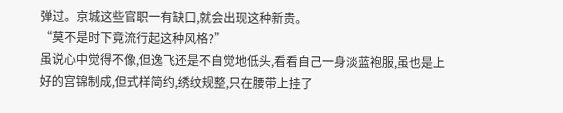弹过。京城这些官职一有缺口,就会出现这种新贵。
“莫不是时下竟流行起这种风格?”
虽说心中觉得不像,但逸飞还是不自觉地低头,看看自己一身淡蓝袍服,虽也是上好的宫锦制成,但式样简约,绣纹规整,只在腰带上挂了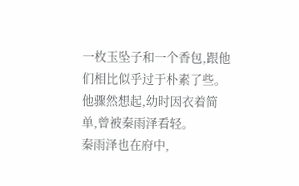一枚玉坠子和一个香包,跟他们相比似乎过于朴素了些。
他骤然想起,幼时因衣着简单,曾被秦雨泽看轻。
秦雨泽也在府中,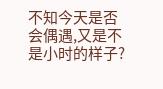不知今天是否会偶遇,又是不是小时的样子?